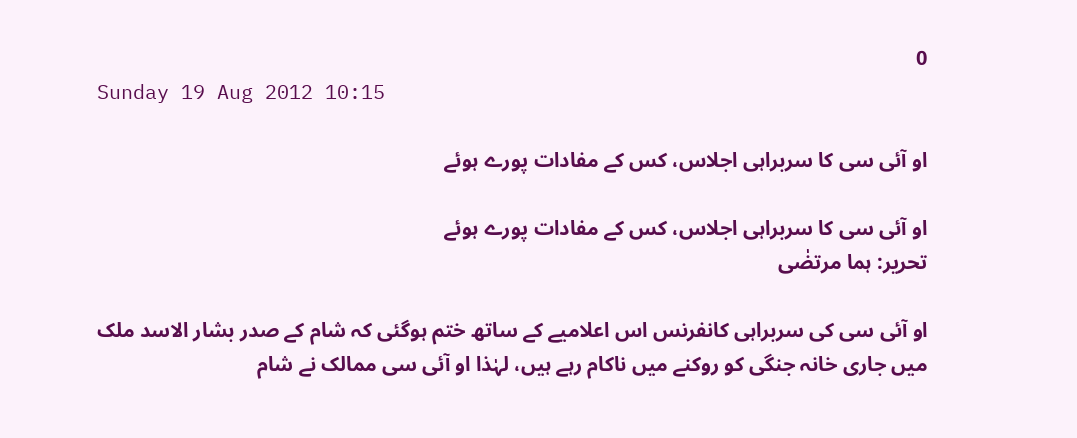0
Sunday 19 Aug 2012 10:15

او آئی سی کا سربراہی اجلاس، کس کے مفادات پورے ہوئے

او آئی سی کا سربراہی اجلاس، کس کے مفادات پورے ہوئے
تحریر: ہما مرتضٰی

او آئی سی کی سربراہی کانفرنس اس اعلامیے کے ساتھ ختم ہوگئی کہ شام کے صدر بشار الاسد ملک میں جاری خانہ جنگی کو روکنے میں ناکام رہے ہیں، لہٰذا او آئی سی ممالک نے شام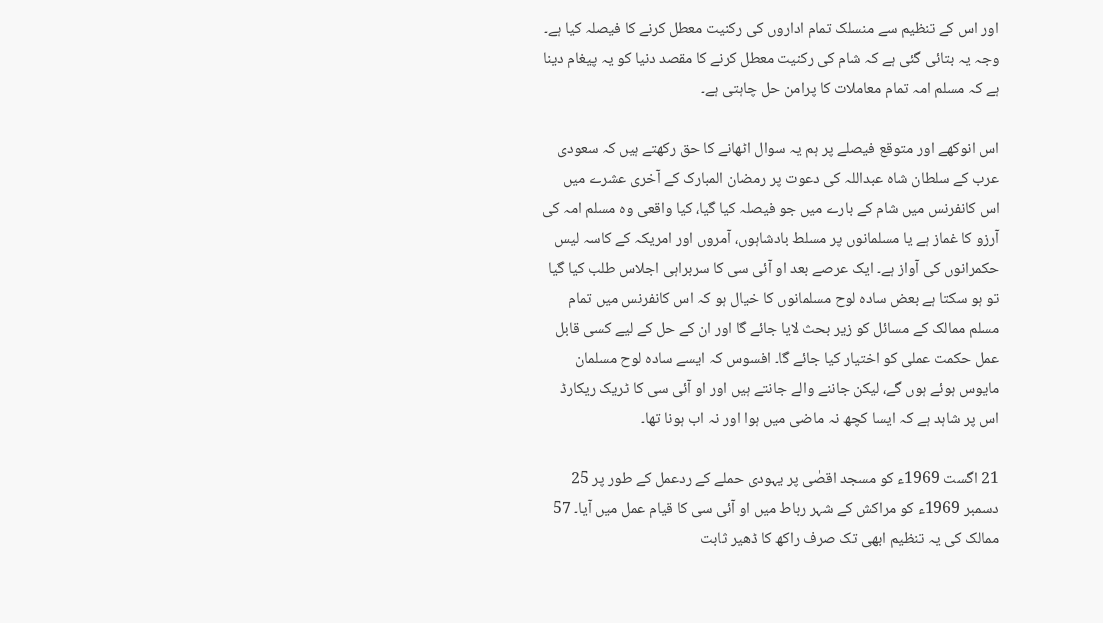اور اس کے تنظیم سے منسلک تمام اداروں کی رکنیت معطل کرنے کا فیصلہ کیا ہے۔ وجہ یہ بتائی گئی ہے کہ شام کی رکنیت معطل کرنے کا مقصد دنیا کو یہ پیغام دینا ہے کہ مسلم امہ تمام معاملات کا پرامن حل چاہتی ہے۔

اس انوکھے اور متوقع فیصلے پر ہم یہ سوال اٹھانے کا حق رکھتے ہیں کہ سعودی عرب کے سلطان شاہ عبداللہ کی دعوت پر رمضان المبارک کے آخری عشرے میں اس کانفرنس میں شام کے بارے میں جو فیصلہ کیا گیا، کیا واقعی وہ مسلم امہ کی آرزو کا غماز ہے یا مسلمانوں پر مسلط بادشاہوں، آمروں اور امریکہ کے کاسہ لیس حکمرانوں کی آواز ہے۔ ایک عرصے بعد او آئی سی کا سربراہی اجلاس طلب کیا گیا تو ہو سکتا ہے بعض سادہ لوح مسلمانوں کا خیال ہو کہ اس کانفرنس میں تمام مسلم ممالک کے مسائل کو زیر بحث لایا جائے گا اور ان کے حل کے لیے کسی قابل عمل حکمت عملی کو اختیار کیا جائے گا۔ افسوس کہ ایسے سادہ لوح مسلمان مایوس ہوئے ہوں گے، لیکن جاننے والے جانتے ہیں اور او آئی سی کا ٹریک ریکارڈ اس پر شاہد ہے کہ ایسا کچھ نہ ماضی میں ہوا اور نہ اب ہونا تھا۔

21 اگست 1969ء کو مسجد اقصٰی پر یہودی حملے کے ردعمل کے طور پر 25 دسمبر 1969ء کو مراکش کے شہر رباط میں او آئی سی کا قیام عمل میں آیا۔ 57 ممالک کی یہ تنظیم ابھی تک صرف راکھ کا ڈھیر ثابت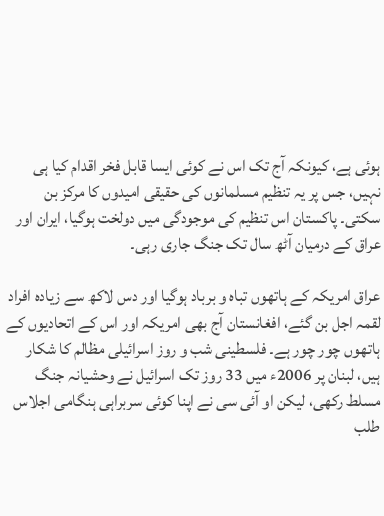ہوئی ہے، کیونکہ آج تک اس نے کوئی ایسا قابل فخر اقدام کیا ہی نہیں، جس پر یہ تنظیم مسلمانوں کی حقیقی امیدوں کا مرکز بن سکتی۔ پاکستان اس تنظیم کی موجودگی میں دولخت ہوگیا، ایران اور عراق کے درمیان آٹھ سال تک جنگ جاری رہی۔

عراق امریکہ کے ہاتھوں تباہ و برباد ہوگیا اور دس لاکھ سے زیادہ افراد لقمہ اجل بن گئے، افغانستان آج بھی امریکہ اور اس کے اتحادیوں کے ہاتھوں چور چور ہے۔ فلسطینی شب و روز اسرائیلی مظالم کا شکار ہیں، لبنان پر 2006ء میں 33 روز تک اسرائیل نے وحشیانہ جنگ مسلط رکھی، لیکن او آئی سی نے اپنا کوئی سربراہی ہنگامی اجلاس طلب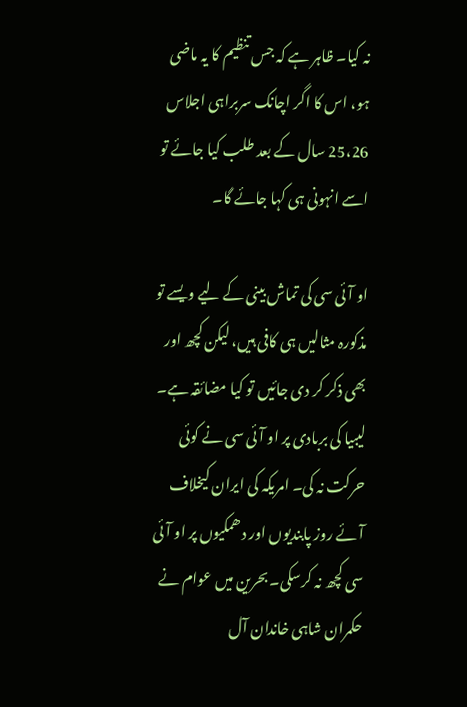نہ کیا۔ ظاہر ہے کہ جس تنظیم کا یہ ماضی ہو، اس کا اگر اچانک سربراہی اجلاس 25،26 سال کے بعد طلب کیا جائے تو اسے انہونی ہی کہا جائے گا۔

او آئی سی کی تماش بینی کے لیے ویسے تو مذکورہ مثالیں ہی کافی ہیں، لیکن کچھ اور بھی ذکر کر دی جائیں تو کیا مضائقہ ہے۔ لیبیا کی بربادی پر او آئی سی نے کوئی حرکت نہ کی۔ امریکہ کی ایران کیخلاف آئے روز پابندیوں اور دھمکیوں پر او آئی سی کچھ نہ کرسکی۔ بحرین میں عوام نے حکمران شاہی خاندان آل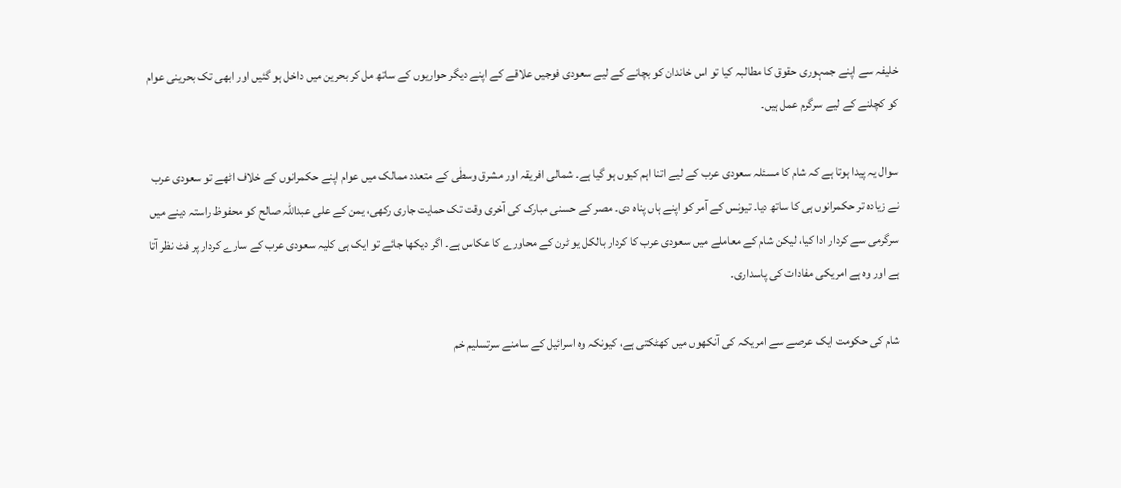خلیفہ سے اپنے جمہوری حقوق کا مطالبہ کیا تو اس خاندان کو بچانے کے لیے سعودی فوجیں علاقے کے اپنے دیگر حواریوں کے ساتھ مل کر بحرین میں داخل ہو گئیں اور ابھی تک بحرینی عوام کو کچلنے کے لیے سرگرم عمل ہیں۔

سوال یہ پیدا ہوتا ہے کہ شام کا مسئلہ سعودی عرب کے لیے اتنا اہم کیوں ہو گیا ہے۔ شمالی افریقہ اور مشرق وسطٰی کے متعدد ممالک میں عوام اپنے حکمرانوں کے خلاف اٹھے تو سعودی عرب نے زیادہ تر حکمرانوں ہی کا ساتھ دیا۔ تیونس کے آمر کو اپنے ہاں پناہ دی۔ مصر کے حسنی مبارک کی آخری وقت تک حمایت جاری رکھی، یمن کے علی عبداللہ صالح کو محفوظ راستہ دینے میں سرگرمی سے کردار ادا کیا، لیکن شام کے معاملے میں سعودی عرب کا کردار بالکل یو ٹرن کے محاورے کا عکاس ہے۔ اگر دیکھا جائے تو ایک ہی کلیہ سعودی عرب کے سارے کردار پر فٹ نظر آتا ہے اور وہ ہے امریکی مفادات کی پاسداری۔

شام کی حکومت ایک عرصے سے امریکہ کی آنکھوں میں کھٹکتی ہے، کیونکہ وہ اسرائیل کے سامنے سرتسلیم خم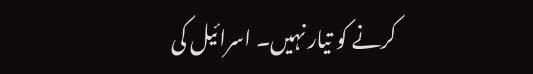کرنے کو تیار نہیں۔ اسرائیل کی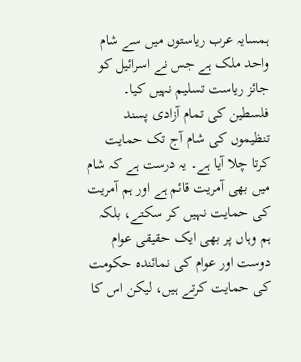ہمسایہ عرب ریاستوں میں سے شام واحد ملک ہے جس نے اسرائیل کو جائز ریاست تسلیم نہیں کیا۔ فلسطین کی تمام آزادی پسند تنظیموں کی شام آج تک حمایت کرتا چلا آیا ہے۔ یہ درست ہے کہ شام میں بھی آمریت قائم ہے اور ہم آمریت کی حمایت نہیں کر سکتے، بلکہ ہم وہاں پر بھی ایک حقیقی عوام دوست اور عوام کی نمائندہ حکومت کی حمایت کرتے ہیں، لیکن اس کا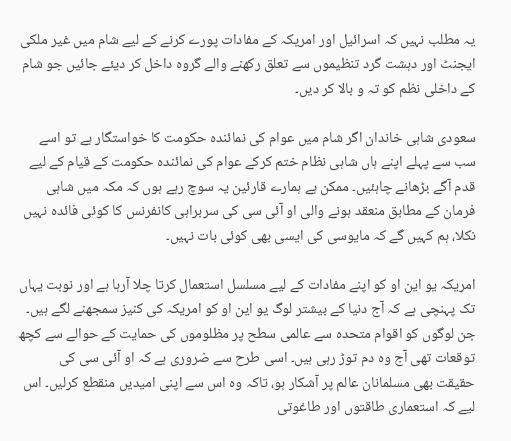یہ مطلب نہیں کہ اسرائیل اور امریکہ کے مفادات پورے کرنے کے لیے شام میں غیر ملکی ایجنٹ اور دہشت گرد تنظیموں سے تعلق رکھنے والے گروہ داخل کر دیئے جائیں جو شام کے داخلی نظم کو تہ و بالا کر دیں۔

سعودی شاہی خاندان اگر شام میں عوام کی نمائندہ حکومت کا خواستگار ہے تو اسے سب سے پہلے اپنے ہاں شاہی نظام ختم کرکے عوام کی نمائندہ حکومت کے قیام کے لیے قدم آگے بڑھانے چاہئیں۔ ممکن ہے ہمارے قارئین یہ سوچ رہے ہوں کہ مکہ میں شاہی فرمان کے مطابق منعقد ہونے والی او آئی سی کی سربراہی کانفرنس کا کوئی فائدہ نہیں نکلا، ہم کہیں گے کہ مایوسی کی ایسی بھی کوئی بات نہیں۔

امریکہ یو این او کو اپنے مفادات کے لیے مسلسل استعمال کرتا چلا آرہا ہے اور نوبت یہاں تک پہنچی ہے کہ آج دنیا کے بیشتر لوگ یو این او کو امریکہ کی کنیز سمجھنے لگے ہیں۔ جن لوگوں کو اقوام متحدہ سے عالمی سطح پر مظلوموں کی حمایت کے حوالے سے کچھ توقعات تھی آج وہ دم توڑ رہی ہیں۔ اسی طرح سے ضروری ہے کہ او آئی سی کی حقیقت بھی مسلمانان عالم پر آشکار ہو، تاکہ وہ اس سے اپنی امیدیں منقطع کرلیں۔ اس لیے کہ استعماری طاقتوں اور طاغوتی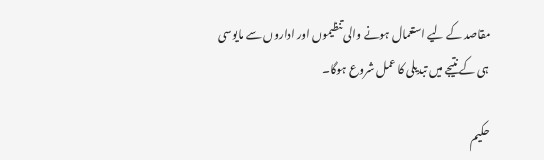مقاصد کے لیے استعمال ہونے والی تنظیموں اور اداروں سے مایوسی ہی کے نتیجے میں تبدیلی کا عمل شروع ہوگا۔

حکیم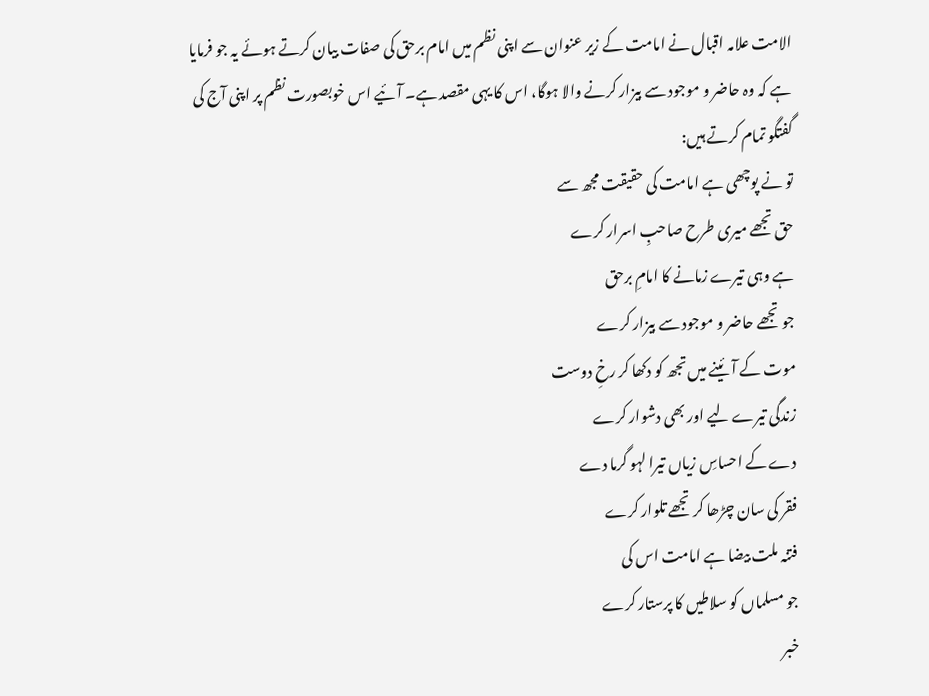الامت علامہ اقبال نے امامت کے زیر عنوان سے اپنی نظم میں امام برحق کی صفات بیان کرتے ہوئے یہ جو فرمایا ہے کہ وہ حاضر و موجود سے بیزار کرنے والا ہوگا، اس کا یہی مقصد ہے۔ آئیے اس خوبصورت نظم پر اپنی آج کی گفتگو تمام کرتے ہیں:
تو نے پوچھی ہے امامت کی حقیقت مجھ سے
حق تجھے میری طرح صاحبِ اسرار کرے
ہے وہی تیرے زمانے کا امامِ برحق
جو تجھے حاضر و موجود سے بیزار کرے
موت کے آئینے میں تجھ کو دکھا کر رخِ دوست
زندگی تیرے لیے اور بھی دشوار کرے
دے کے احساسِ زیاں تیرا لہو گرما دے
فقر کی سان چڑھا کر تجھے تلوار کرے
فتنہ ملت بیضا ہے امامت اس کی
جو مسلماں کو سلاطیں کا پرستار کرے
خبر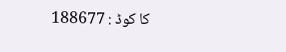کا کوڈ : 188677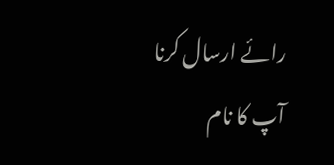رائے ارسال کرنا
آپ کا نام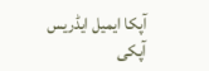آپکا ایمیل ایڈریس
آپکی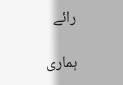رائے

ہماری